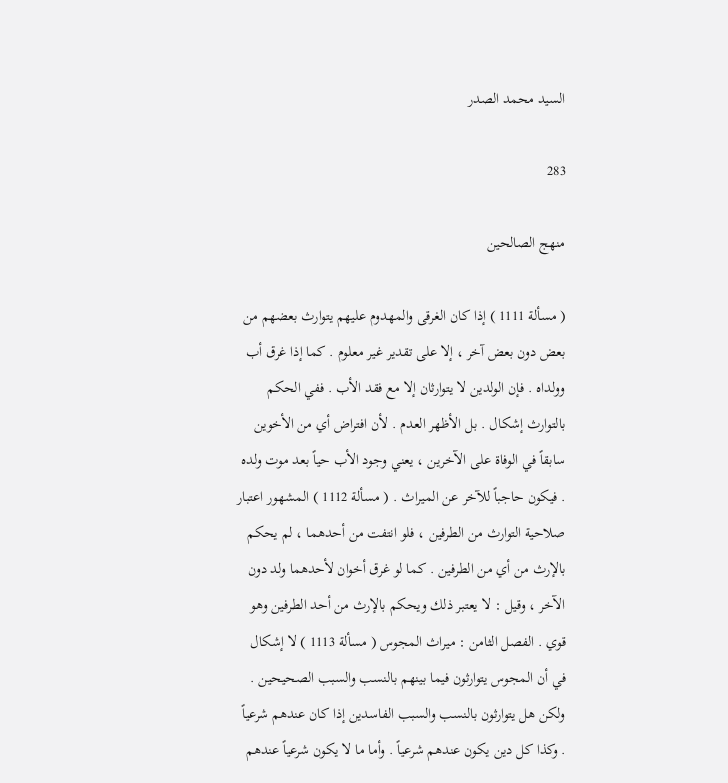السيد محمد الصدر

283

منهج الصالحين

( مسألة 1111 ) إذا كان الغرقى والمهدوم عليهم يتوارث بعضهم من بعض دون بعض آخر ، إلا على تقدير غير معلوم . كما إذا غرق أب وولداه . فإن الولدين لا يتوارثان إلا مع فقد الأب . ففي الحكم بالتوارث إشكال . بل الأظهر العدم . لأن افتراض أي من الأخوين سابقاً في الوفاة على الآخرين ، يعني وجود الأب حياً بعد موت ولده . فيكون حاجباً للآخر عن الميراث . ( مسألة 1112 ) المشهور اعتبار صلاحية التوارث من الطرفين ، فلو انتفت من أحدهما ، لم يحكم بالإرث من أي من الطرفين . كما لو غرق أخوان لأحدهما ولد دون الآخر ، وقيل : لا يعتبر ذلك ويحكم بالإرث من أحد الطرفين وهو قوي . الفصل الثامن : ميراث المجوس ( مسألة 1113 ) لا إشكال في أن المجوس يتوارثون فيما بينهم بالنسب والسبب الصحيحين . ولكن هل يتوارثون بالنسب والسبب الفاسدين إذا كان عندهم شرعياً . وكذا كل دين يكون عندهم شرعياً . وأما ما لا يكون شرعياً عندهم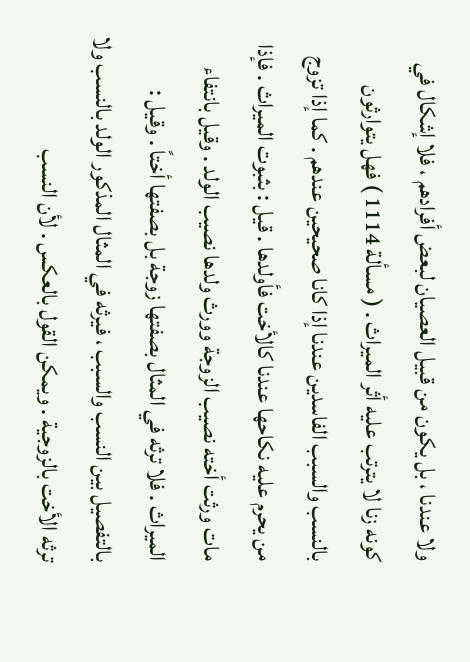ولا عندنا ، بل يكون من قبيل العصيان لبعض أفرادهم ، فلا إشكال في كونه زنا لا يترتب عليه أثر الميراث . ( مسألة 1114 ) فهل يتوارثون بالنسب والسبب الفاسدين عندنا إذا كانا صحيحين عندهم . كما إذا تزوج من يحرم عليه نكاحها عندنا كالأخت فأولدها . قيل : بثبوت الميراث . فإذا مات ورثت أخته نصيب الزوجة وورث ولدها نصيب الولد . وقيل بانتفاء الميراث . فلا ترثه في المثال بصفتها زوجة بل بصفتها أختاً . وقيل : بالتفصيل بين النسب والسبب ، فيرثه في المثال المذكور الولد بالنسب ولا ترثه الأخت بالزوجية . ويمكن القول بالعكس . لأن النسب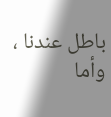باطل عندنا ، وأما